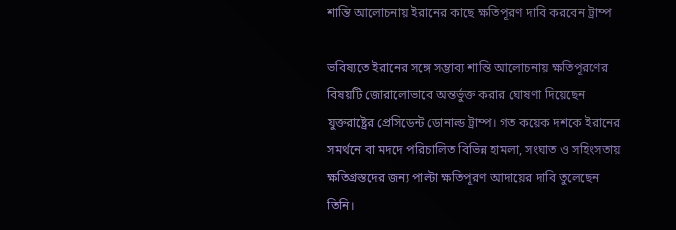শান্তি আলোচনায় ইরানের কাছে ক্ষতিপূরণ দাবি করবেন ট্রাম্প

ভবিষ্যতে ইরানের সঙ্গে সম্ভাব্য শান্তি আলোচনায় ক্ষতিপূরণের বিষয়টি জোরালোভাবে অন্তর্ভুক্ত করার ঘোষণা দিয়েছেন যুক্তরাষ্ট্রের প্রেসিডেন্ট ডোনাল্ড ট্রাম্প। গত কয়েক দশকে ইরানের সমর্থনে বা মদদে পরিচালিত বিভিন্ন হামলা, সংঘাত ও সহিংসতায় ক্ষতিগ্রস্তদের জন্য পাল্টা ক্ষতিপূরণ আদায়ের দাবি তুলেছেন তিনি।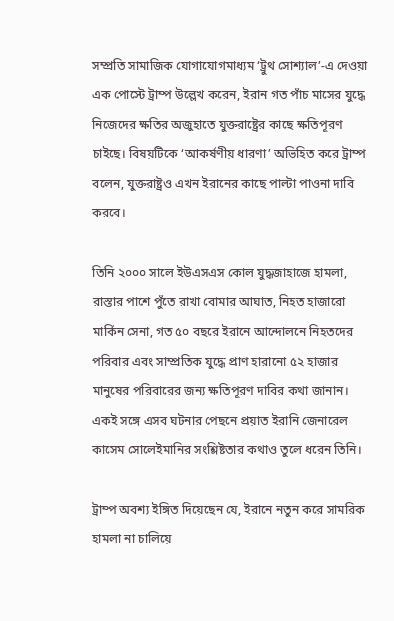সম্প্রতি সামাজিক যোগাযোগমাধ্যম ‘ট্রুথ সোশ্যাল’-এ দেওয়া এক পোস্টে ট্রাম্প উল্লেখ করেন, ইরান গত পাঁচ মাসের যুদ্ধে নিজেদের ক্ষতির অজুহাতে যুক্তরাষ্ট্রের কাছে ক্ষতিপূরণ চাইছে। বিষয়টিকে ‘আকর্ষণীয় ধারণা’ অভিহিত করে ট্রাম্প বলেন, যুক্তরাষ্ট্রও এখন ইরানের কাছে পাল্টা পাওনা দাবি করবে।

তিনি ২০০০ সালে ইউএসএস কোল যুদ্ধজাহাজে হামলা, রাস্তার পাশে পুঁতে রাখা বোমার আঘাত, নিহত হাজারো মার্কিন সেনা, গত ৫০ বছরে ইরানে আন্দোলনে নিহতদের পরিবার এবং সাম্প্রতিক যুদ্ধে প্রাণ হারানো ৫২ হাজার মানুষের পরিবারের জন্য ক্ষতিপূরণ দাবির কথা জানান। একই সঙ্গে এসব ঘটনার পেছনে প্রয়াত ইরানি জেনারেল কাসেম সোলেইমানির সংশ্লিষ্টতার কথাও তুলে ধরেন তিনি।

ট্রাম্প অবশ্য ইঙ্গিত দিয়েছেন যে, ইরানে নতুন করে সামরিক হামলা না চালিয়ে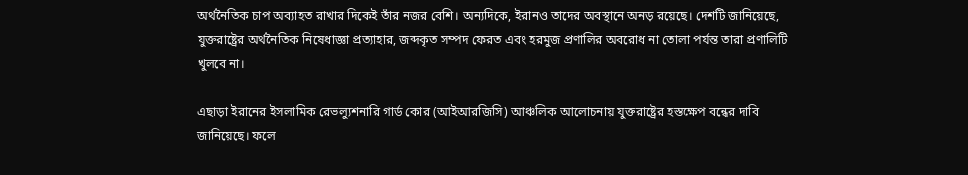অর্থনৈতিক চাপ অব্যাহত রাখার দিকেই তাঁর নজর বেশি। অন্যদিকে, ইরানও তাদের অবস্থানে অনড় রয়েছে। দেশটি জানিয়েছে, যুক্তরাষ্ট্রের অর্থনৈতিক নিষেধাজ্ঞা প্রত্যাহার, জব্দকৃত সম্পদ ফেরত এবং হরমুজ প্রণালির অবরোধ না তোলা পর্যন্ত তারা প্রণালিটি খুলবে না।

এছাড়া ইরানের ইসলামিক রেভল্যুশনারি গার্ড কোর (আইআরজিসি) আঞ্চলিক আলোচনায় যুক্তরাষ্ট্রের হস্তক্ষেপ বন্ধের দাবি জানিয়েছে। ফলে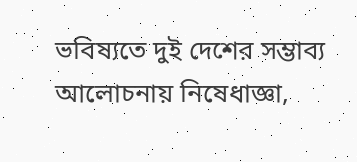ভবিষ্যতে দুই দেশের সম্ভাব্য আলোচনায় নিষেধাজ্ঞা,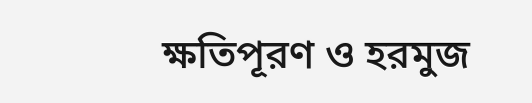ক্ষতিপূরণ ও হরমুজ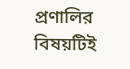প্রণালির বিষয়টিই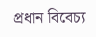প্রধান বিবেচ্য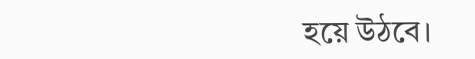হয়ে উঠবে।